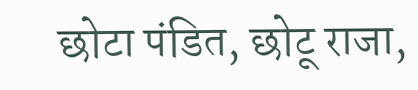छोटा पंडित, छोटू राजा,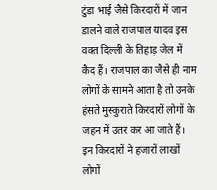टुंडा भाई जैसे किरदारों में जान डालने वाले राजपाल यादव इस वक्त दिल्ली के तिहाड़ जेल में कैद हैं। राजपाल का जैसे ही नाम लोगों के सामने आता है तो उनके हंसते मुस्कुराते किरदारों लोगों के जहन में उतर कर आ जाते हैं। इन किरदारों ने हजारों लाखों लोगों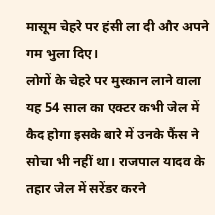मासूम चेहरे पर हंसी ला दी और अपने गम भुला दिए।
लोगों के चेहरे पर मुस्कान लाने वाला यह 54 साल का एक्टर कभी जेल में कैद होगा इसके बारे में उनके फैंस ने सोचा भी नहीं था। राजपाल यादव के तहार जेल में सरेंडर करने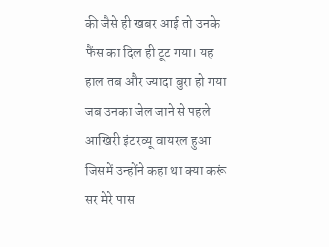की जैसे ही खबर आई तो उनके फैंस का दिल ही टूट गया। यह हाल तब और ज्यादा बुरा हो गया जब उनका जेल जाने से पहले आखिरी इंटरव्यू वायरल हुआ जिसमें उन्होंने कहा था क्या करूं सर मेरे पास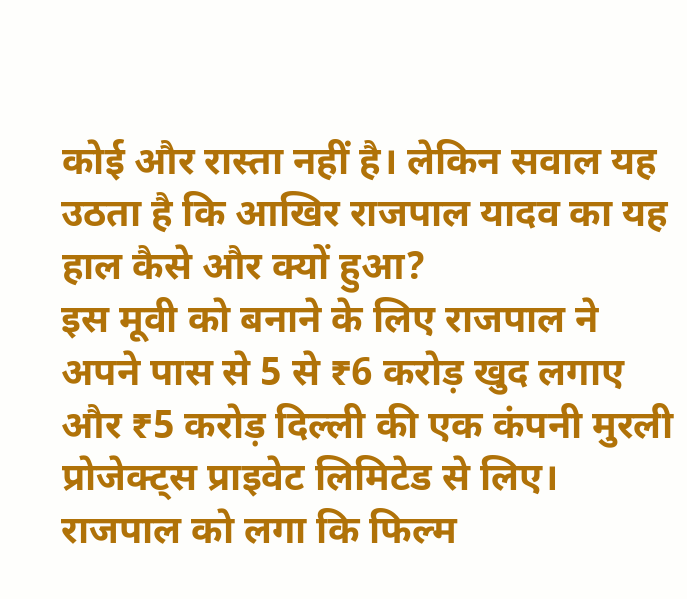कोई और रास्ता नहीं है। लेकिन सवाल यह उठता है कि आखिर राजपाल यादव का यह हाल कैसे और क्यों हुआ?
इस मूवी को बनाने के लिए राजपाल ने अपने पास से 5 से ₹6 करोड़ खुद लगाए और ₹5 करोड़ दिल्ली की एक कंपनी मुरली प्रोजेक्ट्स प्राइवेट लिमिटेड से लिए। राजपाल को लगा कि फिल्म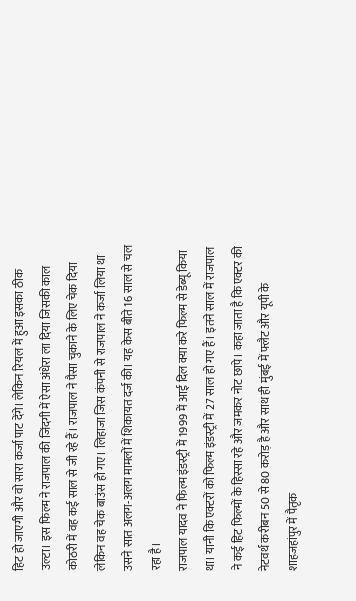हिट हो जाएगी और वो सारा कर्जा पाट देंगे। लेकिन रियल में हुआ इसका ठीक उल्टा। इस फिल्म ने राजपाल की जिंदगी में ऐसा अंधेरा ला दिया जिसकी काल कोठरी में वह कई साल से जी रहे हैं। राजपाल ने पैसा चुकाने के लिए चेक दिया लेकिन वह चेक बाउंस हो गए। लिहाजा जिस कंपनी से राजपाल ने कर्जा लिया था उसने सात अलग-अलग मामलों में शिकायत दर्ज की। यह केस बीते 16 साल से चल रहा है।
राजपाल यादव ने फिल्म इंडस्ट्री में 1999 में आई दिल क्या करे फिल्म से डेब्यू किया था। यानी कि एक्टरों को फिल्म इंडस्ट्री में 27 साल हो गए हैं। इतने साल में राजपाल ने कई हिट फिल्मों के हिस्सा रहे और जमकर नोट छापे। कहा जाता है कि एक्टर की नेटवर्थ करीबन 50 से 80 करोड़ है और साथ ही मुंबई में फ्लैट और यूपी के शाहजहांपुर में पैतृक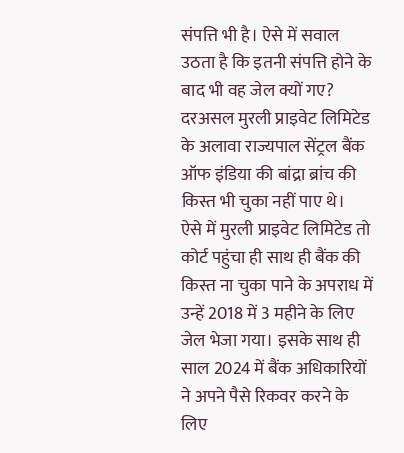संपत्ति भी है। ऐसे में सवाल उठता है कि इतनी संपत्ति होने के बाद भी वह जेल क्यों गए? दरअसल मुरली प्राइवेट लिमिटेड के अलावा राज्यपाल सेंट्रल बैंक ऑफ इंडिया की बांद्रा ब्रांच की किस्त भी चुका नहीं पाए थे।
ऐसे में मुरली प्राइवेट लिमिटेड तो कोर्ट पहुंचा ही साथ ही बैंक की किस्त ना चुका पाने के अपराध में उन्हें 2018 में 3 महीने के लिए जेल भेजा गया। इसके साथ ही साल 2024 में बैंक अधिकारियों ने अपने पैसे रिकवर करने के लिए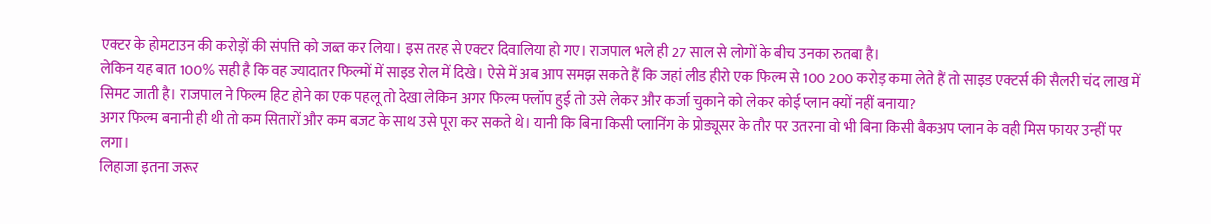एक्टर के होमटाउन की करोड़ों की संपत्ति को जब्त कर लिया। इस तरह से एक्टर दिवालिया हो गए। राजपाल भले ही 27 साल से लोगों के बीच उनका रुतबा है।
लेकिन यह बात 100% सही है कि वह ज्यादातर फिल्मों में साइड रोल में दिखे। ऐसे में अब आप समझ सकते हैं कि जहां लीड हीरो एक फिल्म से 100 200 करोड़ कमा लेते हैं तो साइड एक्टर्स की सैलरी चंद लाख में सिमट जाती है। राजपाल ने फिल्म हिट होने का एक पहलू तो देखा लेकिन अगर फिल्म फ्लॉप हुई तो उसे लेकर और कर्जा चुकाने को लेकर कोई प्लान क्यों नहीं बनाया?
अगर फिल्म बनानी ही थी तो कम सितारों और कम बजट के साथ उसे पूरा कर सकते थे। यानी कि बिना किसी प्लानिंग के प्रोड्यूसर के तौर पर उतरना वो भी बिना किसी बैकअप प्लान के वही मिस फायर उन्हीं पर लगा।
लिहाजा इतना जरूर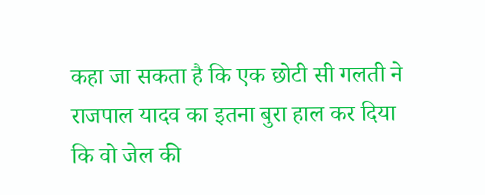कहा जा सकता है कि एक छोटी सी गलती ने राजपाल यादव का इतना बुरा हाल कर दिया कि वो जेल की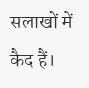सलाखों में कैद हैं।